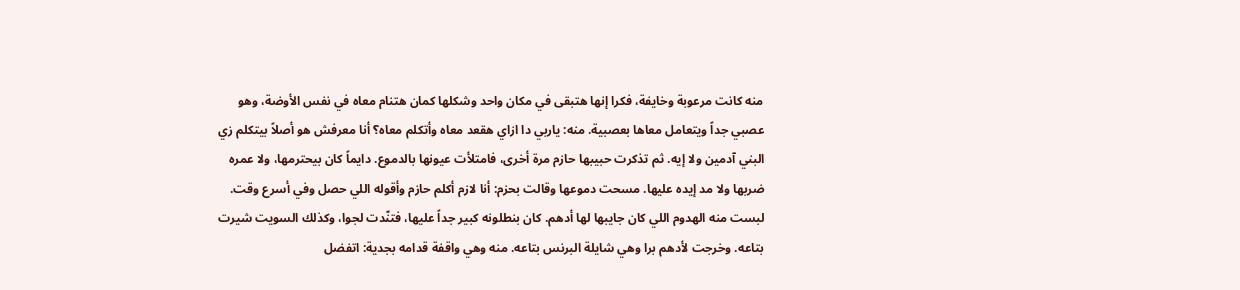منه كانت مرعوبة وخايفة، فكرا إنها هتبقى في مكان واحد وشكلها كمان هتنام معاه في نفس الأوضة، وهو عصبي جداً ويتعامل معاها بعصبية. منه: ياربي دا ازاي هقعد معاه وأتكلم معاه؟ أنا معرفش هو أصلاً بيتكلم زي البني آدمين ولا إيه. ثم تذكرت حبيبها حازم مرة أخرى، فامتلأت عيونها بالدموع. دايماً كان بيحترمها، ولا عمره ضربها ولا مد إيده عليها. مسحت دموعها وقالت بحزم: أنا لازم أكلم حازم وأقوله اللي حصل وفي أسرع وقت.
لبست منه الهدوم اللي كان جايبها لها أدهم. كان بنطلونه كبير جداً عليها، فتنّدت لجوا، وكذلك السويت شيرت بتاعه. وخرجت لأدهم برا وهي شايلة البرنس بتاعه. منه وهي واقفة قدامه بجدية: اتفضل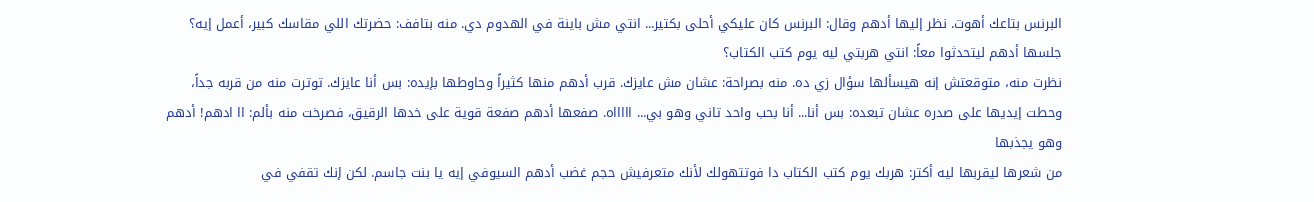البرنس بتاعك أهوت. نظر إليها أدهم وقال: البرنس كان عليكي أحلى بكتير... انتي مش باينة في الهدوم دي. منه بتافف: حضرتك اللي مقاسك كبير، أعمل إيه؟ جلسها أدهم ليتحدثوا معاً: انتي هربتي ليه يوم كتب الكتاب؟
نظرت منه، متوقعتش إنه هيسألها سؤال زي ده. منه بصراحة: عشان مش عايزك. قرب أدهم منها كثيراً وحاوطها بإيده: بس أنا عايزك. توترت منه من قربه جداً، وحطت إيديها على صدره عشان تبعده: بس أنا... أنا بحب واحد تاني وهو بي... اااااه. صفعها أدهم صفعة قوية على خدها الرقيق، فصرخت منه بألم: اا ادهم! أدهم وهو يجذبها
من شعرها ليقربها ليه أكتر: هربك يوم كتب الكتاب دا فوتتهولك لأنك متعرفيش حجم غضب أدهم السيوفي إيه يا بنت جاسم. لكن إنك تقفي في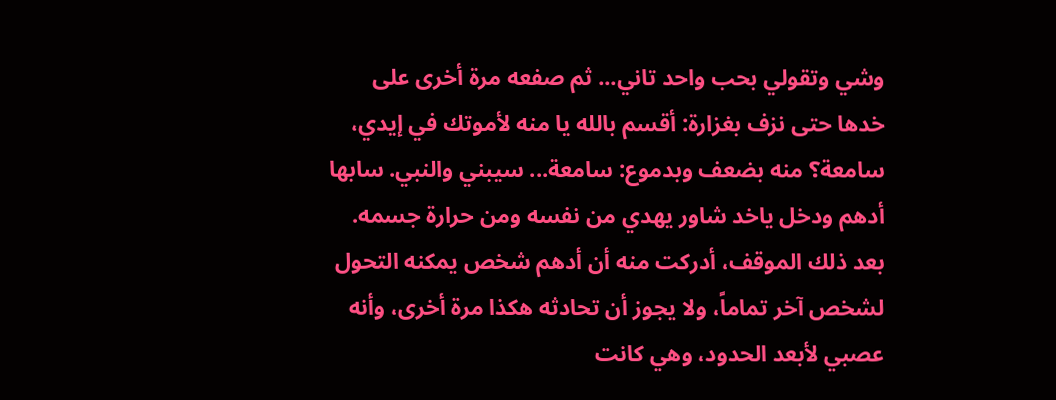وشي وتقولي بحب واحد تاني... ثم صفعه مرة أخرى على خدها حتى نزف بغزارة: أقسم بالله يا منه لأموتك في إيدي، سامعة؟ منه بضعف وبدموع: سامعة... سيبني والنبي. سابها أدهم ودخل ياخد شاور يهدي من نفسه ومن حرارة جسمه.
بعد ذلك الموقف، أدركت منه أن أدهم شخص يمكنه التحول لشخص آخر تماماً، ولا يجوز أن تحادثه هكذا مرة أخرى، وأنه عصبي لأبعد الحدود، وهي كانت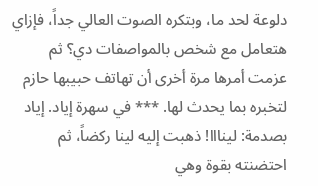دلوعة لحد ما، وبتكره الصوت العالي جداً، فإزاي هتعامل مع شخص بالمواصفات دي؟ ثم عزمت أمرها مرة أخرى أن تهاتف حبيبها حازم لتخبره بما يحدث لها. *** في سهرة إياد. إياد بصدمة: لينااا! ذهبت إليه لينا ركضاً، ثم احتضنته بقوة وهي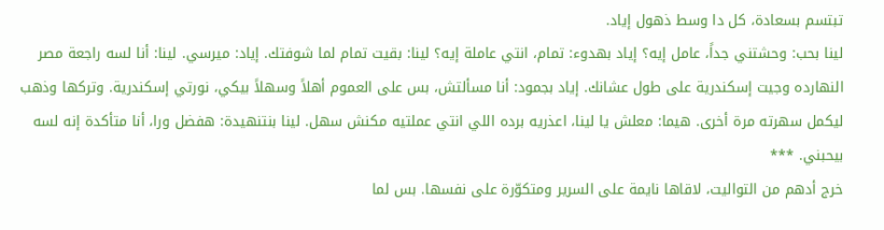تبتسم بسعادة، كل دا وسط ذهول إياد.
لينا بحب: وحشتني جداً، عامل إيه؟ إياد بهدوء: تمام، انتي عاملة إيه؟ لينا: بقيت تمام لما شوفتك. إياد: ميرسي. لينا: أنا لسه راجعة مصر النهارده وجيت إسكندرية على طول عشانك. إياد بجمود: أنا مسألتش، بس على العموم أهلاً وسهلاً بيكي، نورتي إسكندرية. وتركها وذهب ليكمل سهرته مرة أخرى. هيما: معلش يا لينا، اعذريه برده اللي انتي عملتيه مكنش سهل. لينا بنتنهيدة: هفضل ورا، أنا متأكدة إنه لسه بيحبني. ***
خرج أدهم من التواليت، لاقاها نايمة على السرير ومتكوّرة على نفسها. بس لما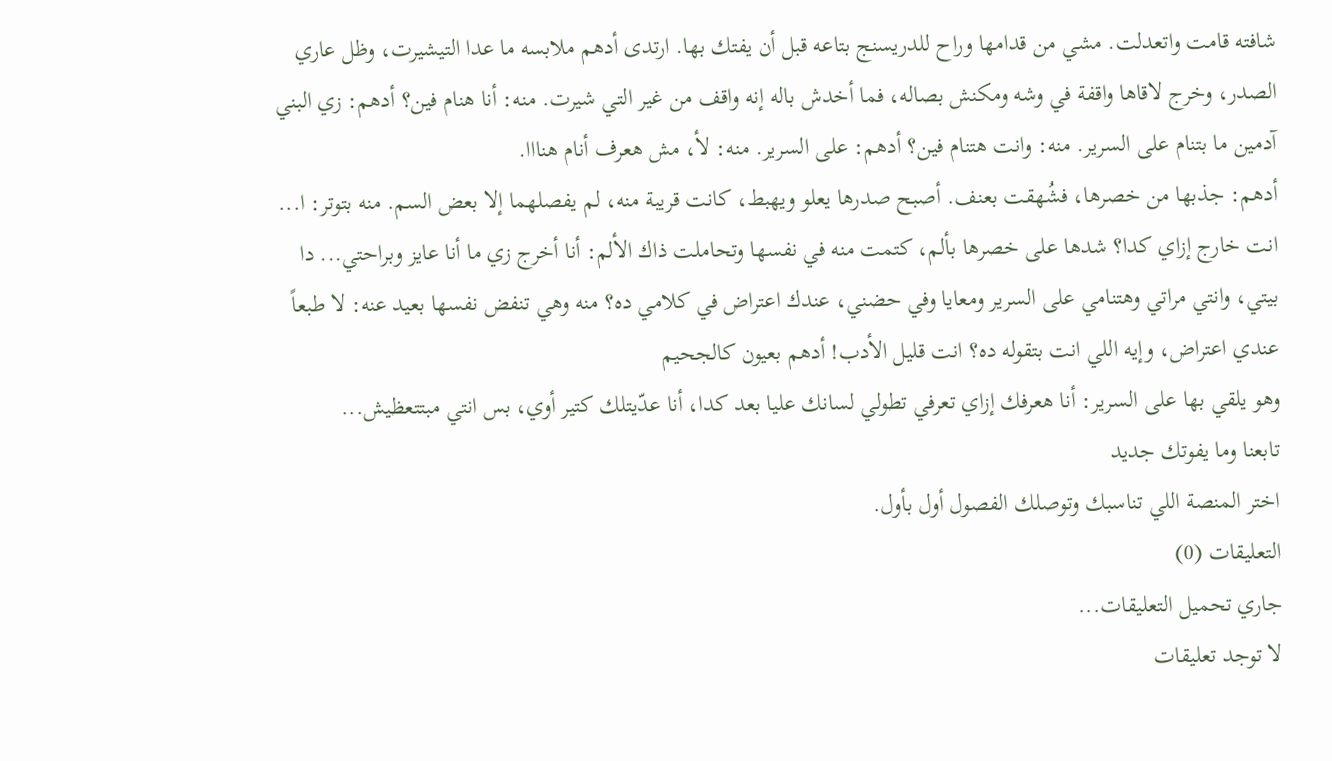شافته قامت واتعدلت. مشي من قدامها وراح للدريسنج بتاعه قبل أن يفتك بها. ارتدى أدهم ملابسه ما عدا التيشيرت، وظل عاري الصدر، وخرج لاقاها واقفة في وشه ومكنش بصاله، فما أخدش باله إنه واقف من غير التي شيرت. منه: أنا هنام فين؟ أدهم: زي البني آدمين ما بتنام على السرير. منه: وانت هتنام فين؟ أدهم: على السرير. منه: لأ، مش هعرف أنام هنااا.
أدهم: جذبها من خصرها، فشُهقت بعنف. أصبح صدرها يعلو ويهبط، كانت قريبة منه، لم يفصلهما إلا بعض السم. منه بتوتر: ا... انت خارج إزاي كدا؟ شدها على خصرها بألم، كتمت منه في نفسها وتحاملت ذاك الألم: أنا أخرج زي ما أنا عايز وبراحتي... دا بيتي، وانتي مراتي وهتنامي على السرير ومعايا وفي حضني، عندك اعتراض في كلامي ده؟ منه وهي تنفض نفسها بعيد عنه: لا طبعاً عندي اعتراض، وإيه اللي انت بتقوله ده؟ انت قليل الأدب! أدهم بعيون كالجحيم
وهو يلقي بها على السرير: أنا هعرفك إزاي تعرفي تطولي لسانك عليا بعد كدا، أنا عدّيتلك كتير أوي، بس انتي مبتتعظيش...
تابعنا وما يفوتك جديد
اختر المنصة اللي تناسبك وتوصلك الفصول أول بأول.
التعليقات (0)
جاري تحميل التعليقات...
لا توجد تعليقات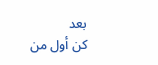بعد
كن أول من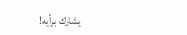يشارك برأيه!